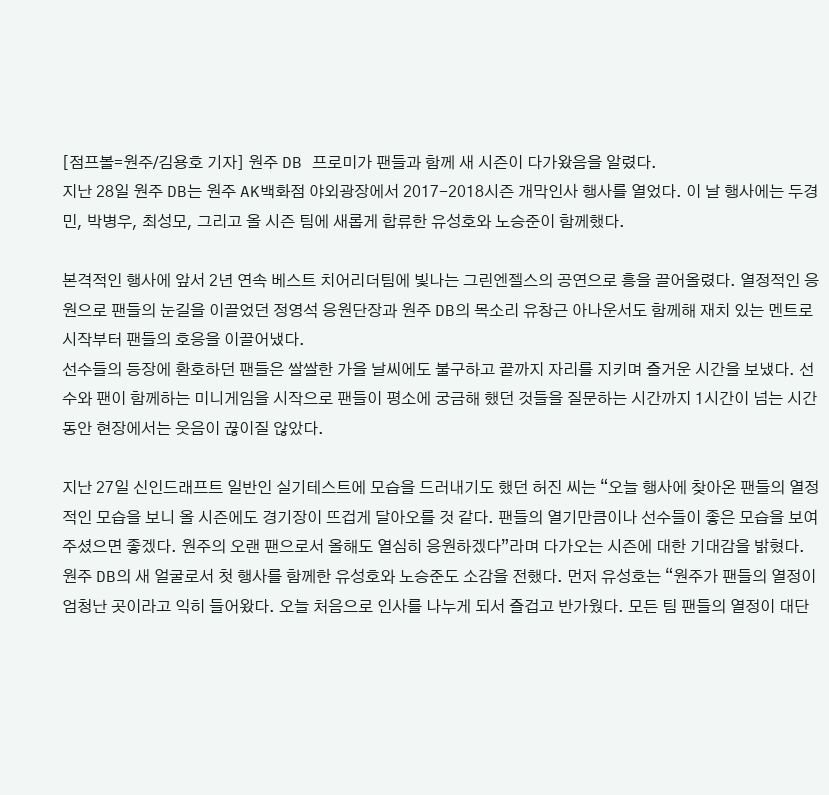[점프볼=원주/김용호 기자] 원주 DB 프로미가 팬들과 함께 새 시즌이 다가왔음을 알렸다.
지난 28일 원주 DB는 원주 AK백화점 야외광장에서 2017-2018시즌 개막인사 행사를 열었다. 이 날 행사에는 두경민, 박병우, 최성모, 그리고 올 시즌 팀에 새롭게 합류한 유성호와 노승준이 함께했다.

본격적인 행사에 앞서 2년 연속 베스트 치어리더팀에 빛나는 그린엔젤스의 공연으로 흥을 끌어올렸다. 열정적인 응원으로 팬들의 눈길을 이끌었던 정영석 응원단장과 원주 DB의 목소리 유창근 아나운서도 함께해 재치 있는 멘트로 시작부터 팬들의 호응을 이끌어냈다.
선수들의 등장에 환호하던 팬들은 쌀쌀한 가을 날씨에도 불구하고 끝까지 자리를 지키며 즐거운 시간을 보냈다. 선수와 팬이 함께하는 미니게임을 시작으로 팬들이 평소에 궁금해 했던 것들을 질문하는 시간까지 1시간이 넘는 시간동안 현장에서는 웃음이 끊이질 않았다.

지난 27일 신인드래프트 일반인 실기테스트에 모습을 드러내기도 했던 허진 씨는 “오늘 행사에 찾아온 팬들의 열정적인 모습을 보니 올 시즌에도 경기장이 뜨겁게 달아오를 것 같다. 팬들의 열기만큼이나 선수들이 좋은 모습을 보여주셨으면 좋겠다. 원주의 오랜 팬으로서 올해도 열심히 응원하겠다”라며 다가오는 시즌에 대한 기대감을 밝혔다.
원주 DB의 새 얼굴로서 첫 행사를 함께한 유성호와 노승준도 소감을 전했다. 먼저 유성호는 “원주가 팬들의 열정이 엄청난 곳이라고 익히 들어왔다. 오늘 처음으로 인사를 나누게 되서 즐겁고 반가웠다. 모든 팀 팬들의 열정이 대단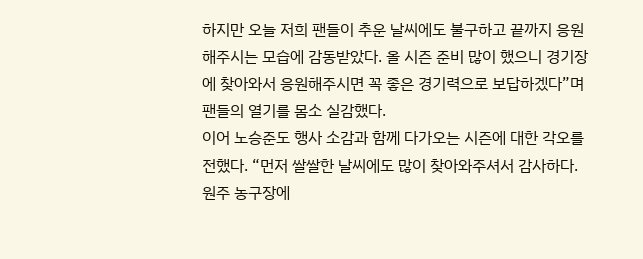하지만 오늘 저희 팬들이 추운 날씨에도 불구하고 끝까지 응원해주시는 모습에 감동받았다. 올 시즌 준비 많이 했으니 경기장에 찾아와서 응원해주시면 꼭 좋은 경기력으로 보답하겠다”며 팬들의 열기를 몸소 실감했다.
이어 노승준도 행사 소감과 함께 다가오는 시즌에 대한 각오를 전했다. “먼저 쌀쌀한 날씨에도 많이 찾아와주셔서 감사하다. 원주 농구장에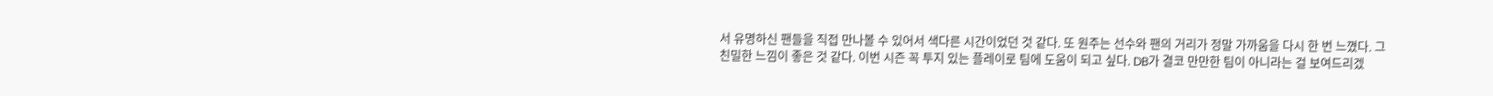서 유명하신 팬들을 직접 만나볼 수 있어서 색다른 시간이었던 것 같다. 또 원주는 선수와 팬의 거리가 정말 가까움을 다시 한 번 느꼈다. 그 친밀한 느낌이 좋은 것 같다. 이번 시즌 꼭 투지 있는 플레이로 팀에 도움이 되고 싶다. DB가 결코 만만한 팀이 아니라는 걸 보여드리겠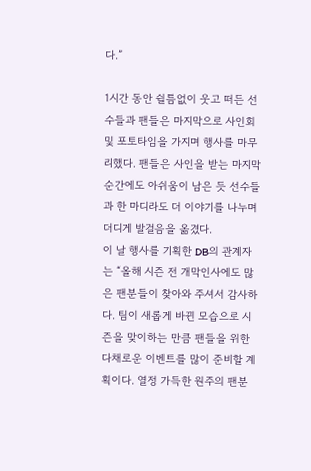다.”

1시간 동안 쉴틈없이 웃고 떠든 선수들과 팬들은 마지막으로 사인회 및 포토타임을 가지며 행사를 마무리했다. 팬들은 사인을 받는 마지막 순간에도 아쉬움이 남은 듯 선수들과 한 마디라도 더 이야기를 나누며 더디게 발걸음을 옮겼다.
이 날 행사를 기획한 DB의 관계자는 “올해 시즌 전 개막인사에도 많은 팬분들이 찾아와 주셔서 감사하다. 팀이 새롭게 바뀐 모습으로 시즌을 맞이하는 만큼 팬들을 위한 다채로운 이벤트를 많이 준비할 계획이다. 열정 가득한 원주의 팬분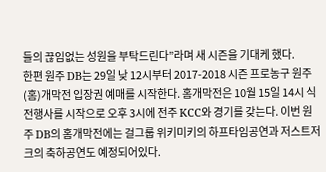들의 끊임없는 성원을 부탁드린다”라며 새 시즌을 기대케 했다.
한편 원주 DB는 29일 낮 12시부터 2017-2018 시즌 프로농구 원주 (홈)개막전 입장권 예매를 시작한다. 홈개막전은 10월 15일 14시 식전행사를 시작으로 오후 3시에 전주 KCC와 경기를 갖는다. 이번 원주 DB의 홈개막전에는 걸그룹 위키미키의 하프타임공연과 저스트저크의 축하공연도 예정되어있다.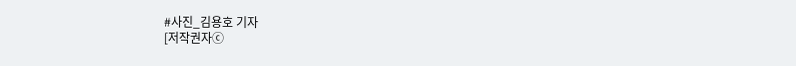#사진_김용호 기자
[저작권자ⓒ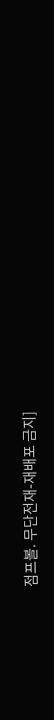점프볼. 무단전재-재배포 금지]